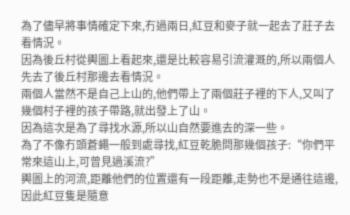為了儘早將事情確定下來,冇過兩日,紅豆和麥子就一起去了莊子去看情況。
因為後丘村從輿圖上看起來,還是比較容易引流灌溉的,所以兩個人先去了後丘村那邊去看情況。
兩個人當然不是自己上山的,他們帶上了兩個莊子裡的下人,又叫了幾個村子裡的孩子帶路,就出發上了山。
因為這次是為了尋找水源,所以山自然要進去的深一些。
為了不像冇頭蒼蠅一般到處尋找,紅豆乾脆問那幾個孩子:“你們平常來這山上,可曾見過溪流?”
輿圖上的河流,距離他們的位置還有一段距離,走勢也不是通往這邊,因此紅豆隻是隨意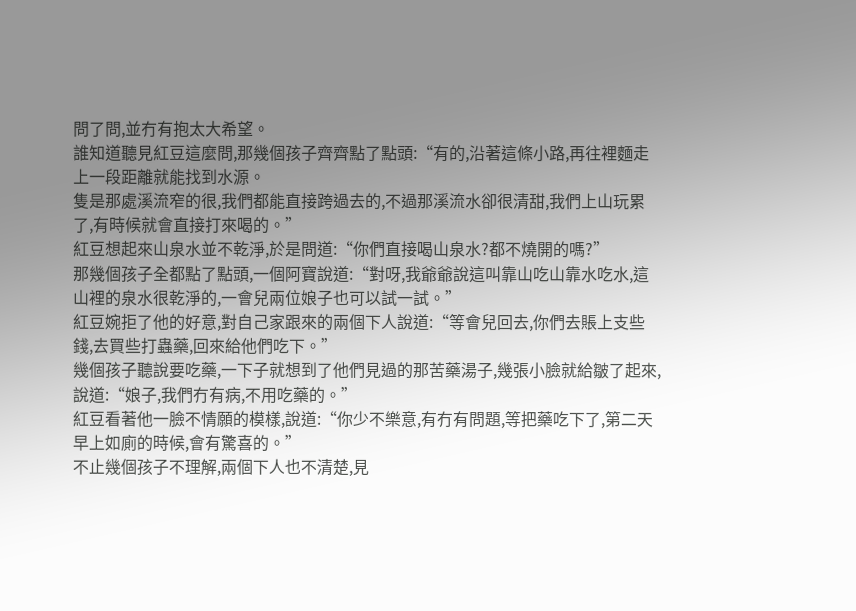問了問,並冇有抱太大希望。
誰知道聽見紅豆這麼問,那幾個孩子齊齊點了點頭:“有的,沿著這條小路,再往裡麵走上一段距離就能找到水源。
隻是那處溪流窄的很,我們都能直接跨過去的,不過那溪流水卻很清甜,我們上山玩累了,有時候就會直接打來喝的。”
紅豆想起來山泉水並不乾淨,於是問道:“你們直接喝山泉水?都不燒開的嗎?”
那幾個孩子全都點了點頭,一個阿寶說道:“對呀,我爺爺說這叫靠山吃山靠水吃水,這山裡的泉水很乾淨的,一會兒兩位娘子也可以試一試。”
紅豆婉拒了他的好意,對自己家跟來的兩個下人說道:“等會兒回去,你們去賬上支些錢,去買些打蟲藥,回來給他們吃下。”
幾個孩子聽說要吃藥,一下子就想到了他們見過的那苦藥湯子,幾張小臉就給皺了起來,說道:“娘子,我們冇有病,不用吃藥的。”
紅豆看著他一臉不情願的模樣,說道:“你少不樂意,有冇有問題,等把藥吃下了,第二天早上如廁的時候,會有驚喜的。”
不止幾個孩子不理解,兩個下人也不清楚,見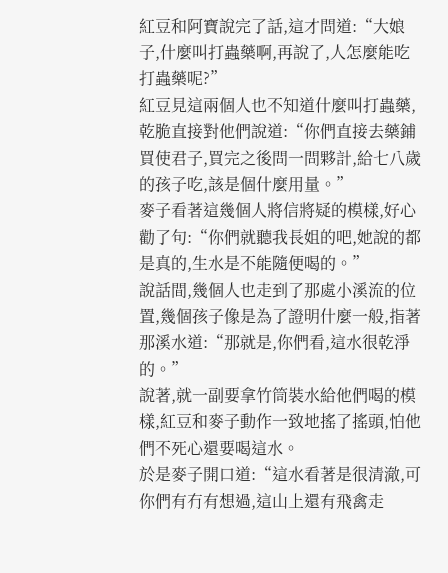紅豆和阿寶說完了話,這才問道:“大娘子,什麼叫打蟲藥啊,再說了,人怎麼能吃打蟲藥呢?”
紅豆見這兩個人也不知道什麼叫打蟲藥,乾脆直接對他們說道:“你們直接去藥鋪買使君子,買完之後問一問夥計,給七八歲的孩子吃,該是個什麼用量。”
麥子看著這幾個人將信將疑的模樣,好心勸了句:“你們就聽我長姐的吧,她說的都是真的,生水是不能隨便喝的。”
說話間,幾個人也走到了那處小溪流的位置,幾個孩子像是為了證明什麼一般,指著那溪水道:“那就是,你們看,這水很乾淨的。”
說著,就一副要拿竹筒裝水給他們喝的模樣,紅豆和麥子動作一致地搖了搖頭,怕他們不死心還要喝這水。
於是麥子開口道:“這水看著是很清澈,可你們有冇有想過,這山上還有飛禽走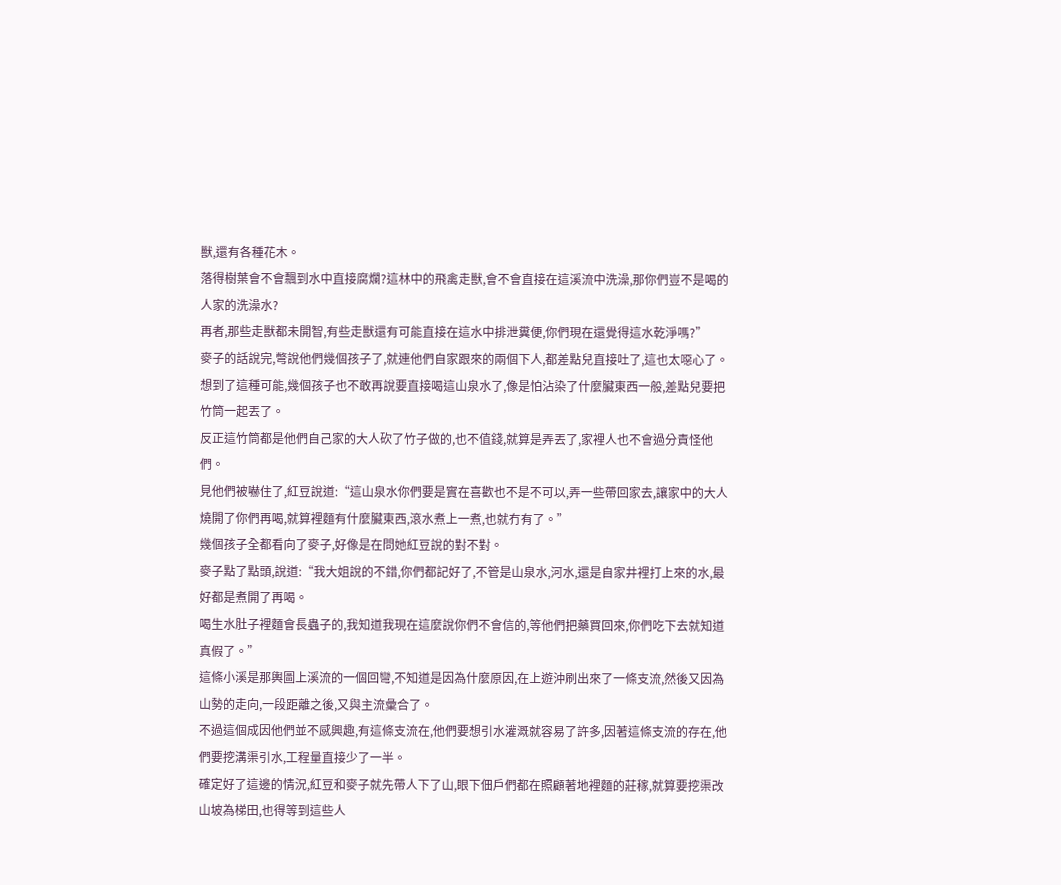獸,還有各種花木。
落得樹葉會不會飄到水中直接腐爛?這林中的飛禽走獸,會不會直接在這溪流中洗澡,那你們豈不是喝的人家的洗澡水?
再者,那些走獸都未開智,有些走獸還有可能直接在這水中排泄糞便,你們現在還覺得這水乾淨嗎?”
麥子的話說完,彆說他們幾個孩子了,就連他們自家跟來的兩個下人,都差點兒直接吐了,這也太噁心了。
想到了這種可能,幾個孩子也不敢再說要直接喝這山泉水了,像是怕沾染了什麼臟東西一般,差點兒要把竹筒一起丟了。
反正這竹筒都是他們自己家的大人砍了竹子做的,也不值錢,就算是弄丟了,家裡人也不會過分責怪他們。
見他們被嚇住了,紅豆說道:“這山泉水你們要是實在喜歡也不是不可以,弄一些帶回家去,讓家中的大人燒開了你們再喝,就算裡麵有什麼臟東西,滾水煮上一煮,也就冇有了。”
幾個孩子全都看向了麥子,好像是在問她紅豆說的對不對。
麥子點了點頭,說道:“我大姐說的不錯,你們都記好了,不管是山泉水,河水,還是自家井裡打上來的水,最好都是煮開了再喝。
喝生水肚子裡麵會長蟲子的,我知道我現在這麼說你們不會信的,等他們把藥買回來,你們吃下去就知道真假了。”
這條小溪是那輿圖上溪流的一個回彎,不知道是因為什麼原因,在上遊沖刷出來了一條支流,然後又因為山勢的走向,一段距離之後,又與主流彙合了。
不過這個成因他們並不感興趣,有這條支流在,他們要想引水灌溉就容易了許多,因著這條支流的存在,他們要挖溝渠引水,工程量直接少了一半。
確定好了這邊的情況,紅豆和麥子就先帶人下了山,眼下佃戶們都在照顧著地裡麵的莊稼,就算要挖渠改山坡為梯田,也得等到這些人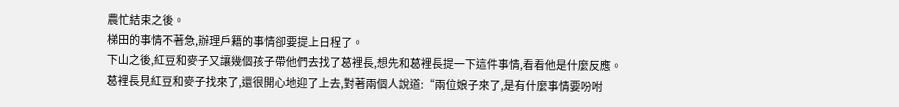農忙結束之後。
梯田的事情不著急,辦理戶籍的事情卻要提上日程了。
下山之後,紅豆和麥子又讓幾個孩子帶他們去找了葛裡長,想先和葛裡長提一下這件事情,看看他是什麼反應。
葛裡長見紅豆和麥子找來了,還很開心地迎了上去,對著兩個人說道:“兩位娘子來了,是有什麼事情要吩咐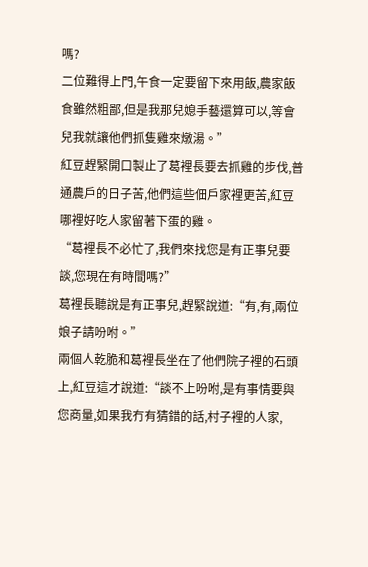嗎?
二位難得上門,午食一定要留下來用飯,農家飯食雖然粗鄙,但是我那兒媳手藝還算可以,等會兒我就讓他們抓隻雞來燉湯。”
紅豆趕緊開口製止了葛裡長要去抓雞的步伐,普通農戶的日子苦,他們這些佃戶家裡更苦,紅豆哪裡好吃人家留著下蛋的雞。
“葛裡長不必忙了,我們來找您是有正事兒要談,您現在有時間嗎?”
葛裡長聽說是有正事兒,趕緊說道:“有,有,兩位娘子請吩咐。”
兩個人乾脆和葛裡長坐在了他們院子裡的石頭上,紅豆這才說道:“談不上吩咐,是有事情要與您商量,如果我冇有猜錯的話,村子裡的人家,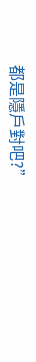都是隱戶對吧?”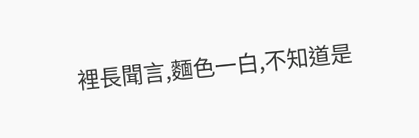裡長聞言,麵色一白,不知道是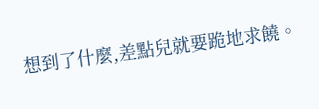想到了什麼,差點兒就要跪地求饒。